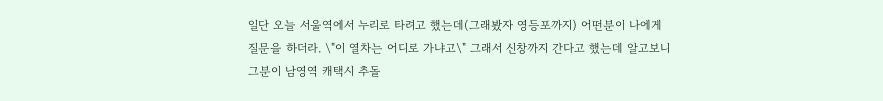일단 오늘 서울역에서 누리로 타려고 했는데(그래봤자 영등포까지) 어떤분이 나에게 질문을 하더라. \"이 열차는 어디로 가냐고\" 그래서 신창까지 간다고 했는데 알고보니 그분이 남영역 캐택시 추돌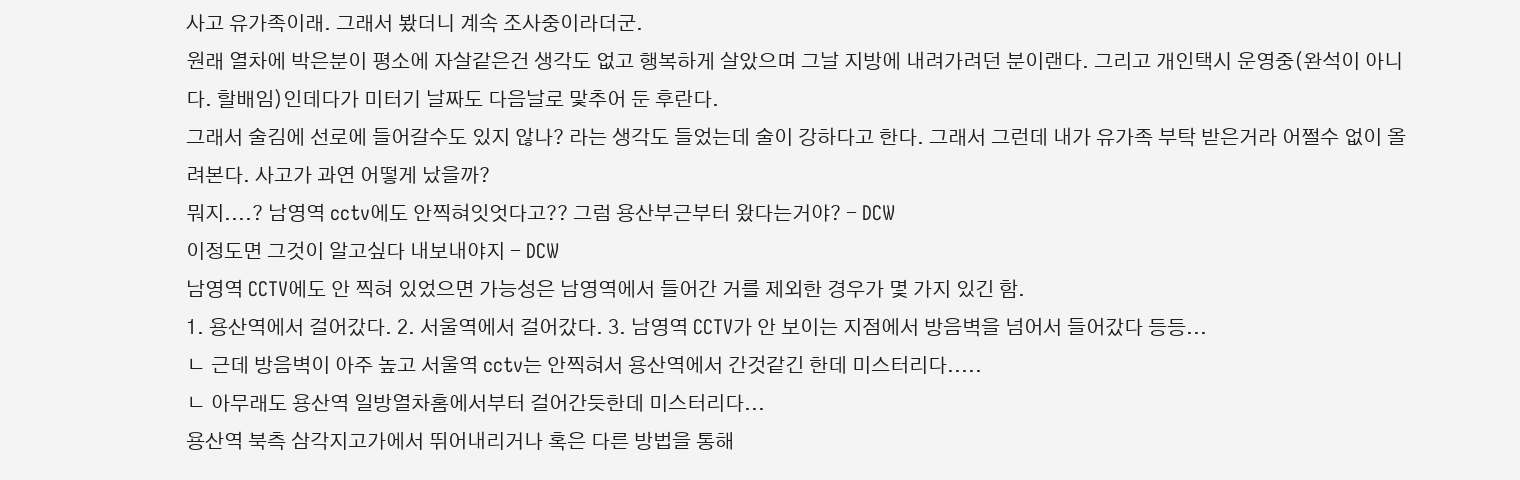사고 유가족이래. 그래서 봤더니 계속 조사중이라더군.
원래 열차에 박은분이 평소에 자살같은건 생각도 없고 행복하게 살았으며 그날 지방에 내려가려던 분이랜다. 그리고 개인택시 운영중(완석이 아니다. 할배임)인데다가 미터기 날짜도 다음날로 맟추어 둔 후란다.
그래서 술김에 선로에 들어갈수도 있지 않나? 라는 생각도 들었는데 술이 강하다고 한다. 그래서 그런데 내가 유가족 부탁 받은거라 어쩔수 없이 올려본다. 사고가 과연 어떻게 났을까?
뭐지....? 남영역 cctv에도 안찍혀잇엇다고?? 그럼 용산부근부터 왔다는거야? - DCW
이정도면 그것이 알고싶다 내보내야지 - DCW
남영역 CCTV에도 안 찍혀 있었으면 가능성은 남영역에서 들어간 거를 제외한 경우가 몇 가지 있긴 함.
1. 용산역에서 걸어갔다. 2. 서울역에서 걸어갔다. 3. 남영역 CCTV가 안 보이는 지점에서 방음벽을 넘어서 들어갔다 등등...
ㄴ 근데 방음벽이 아주 높고 서울역 cctv는 안찍혀서 용산역에서 간것같긴 한데 미스터리다.....
ㄴ 아무래도 용산역 일방열차홈에서부터 걸어간듯한데 미스터리다...
용산역 북측 삼각지고가에서 뛰어내리거나 혹은 다른 방법을 통해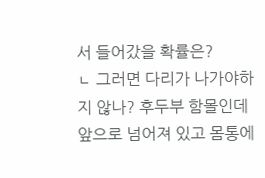서 들어갔을 확률은?
ㄴ 그러면 다리가 나가야하지 않나? 후두부 함몰인데 앞으로 넘어져 있고 몸통에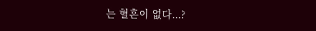는 혈흔이 없다...?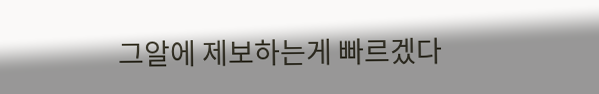그알에 제보하는게 빠르겠다